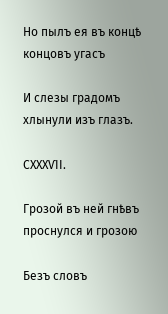Но пылъ ея въ концѣ концовъ угасъ

И слезы градомъ хлынули изъ глазъ.

СХХХѴІІ.

Грозой въ ней гнѣвъ проснулся и грозою

Безъ словъ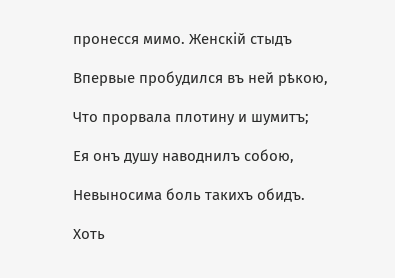пронесся мимо. Женскій стыдъ

Впервые пробудился въ ней рѣкою,

Что прорвала плотину и шумитъ;

Ея онъ душу наводнилъ собою,

Невыносима боль такихъ обидъ.

Хоть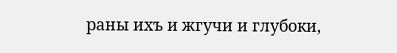раны ихъ и жгучи и глубоки,